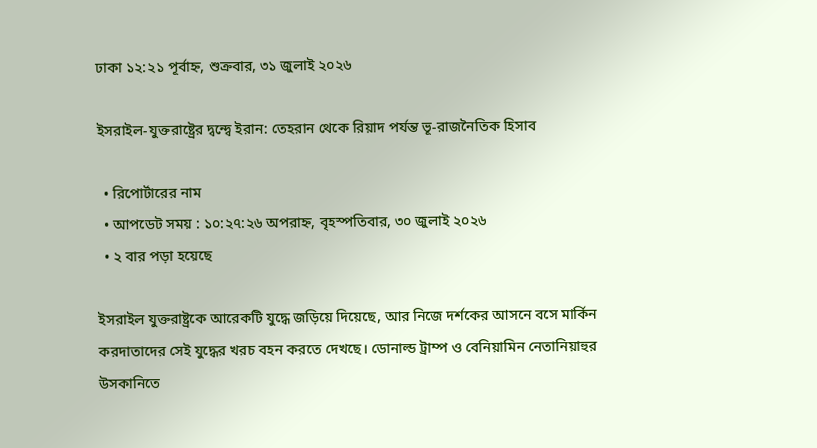ঢাকা ১২:২১ পূর্বাহ্ন, শুক্রবার, ৩১ জুলাই ২০২৬

ইসরাইল-যুক্তরাষ্ট্রের দ্বন্দ্বে ইরান: তেহরান থেকে রিয়াদ পর্যন্ত ভূ-রাজনৈতিক হিসাব

  • রিপোর্টারের নাম
  • আপডেট সময় : ১০:২৭:২৬ অপরাহ্ন, বৃহস্পতিবার, ৩০ জুলাই ২০২৬
  • ২ বার পড়া হয়েছে

ইসরাইল যুক্তরাষ্ট্রকে আরেকটি যুদ্ধে জড়িয়ে দিয়েছে, আর নিজে দর্শকের আসনে বসে মার্কিন করদাতাদের সেই যুদ্ধের খরচ বহন করতে দেখছে। ডোনাল্ড ট্রাম্প ও বেনিয়ামিন নেতানিয়াহুর উসকানিতে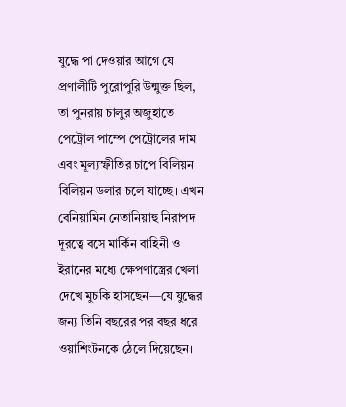যুদ্ধে পা দেওয়ার আগে যে প্রণালীটি পুরোপুরি উন্মুক্ত ছিল, তা পুনরায় চালুর অজুহাতে পেট্রোল পাম্পে পেট্রোলের দাম এবং মূল্যস্ফীতির চাপে বিলিয়ন বিলিয়ন ডলার চলে যাচ্ছে। এখন বেনিয়ামিন নেতানিয়াহু নিরাপদ দূরত্বে বসে মার্কিন বাহিনী ও ইরানের মধ্যে ক্ষেপণাস্ত্রের খেলা দেখে মুচকি হাসছেন—যে যুদ্ধের জন্য তিনি বছরের পর বছর ধরে ওয়াশিংটনকে ঠেলে দিয়েছেন।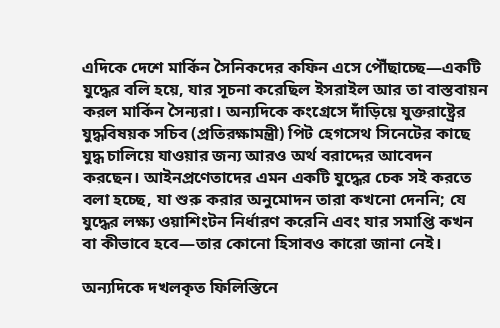এদিকে দেশে মার্কিন সৈনিকদের কফিন এসে পৌঁছাচ্ছে—একটি যুদ্ধের বলি হয়ে, যার সূচনা করেছিল ইসরাইল আর তা বাস্তবায়ন করল মার্কিন সৈন্যরা। অন্যদিকে কংগ্রেসে দাঁড়িয়ে যুক্তরাষ্ট্রের যুদ্ধবিষয়ক সচিব (প্রতিরক্ষামন্ত্রী) পিট হেগসেথ সিনেটের কাছে যুদ্ধ চালিয়ে যাওয়ার জন্য আরও অর্থ বরাদ্দের আবেদন করছেন। আইনপ্রণেতাদের এমন একটি যুদ্ধের চেক সই করতে বলা হচ্ছে, যা শুরু করার অনুমোদন তারা কখনো দেননি; যে যুদ্ধের লক্ষ্য ওয়াশিংটন নির্ধারণ করেনি এবং যার সমাপ্তি কখন বা কীভাবে হবে—তার কোনো হিসাবও কারো জানা নেই।

অন্যদিকে দখলকৃত ফিলিস্তিনে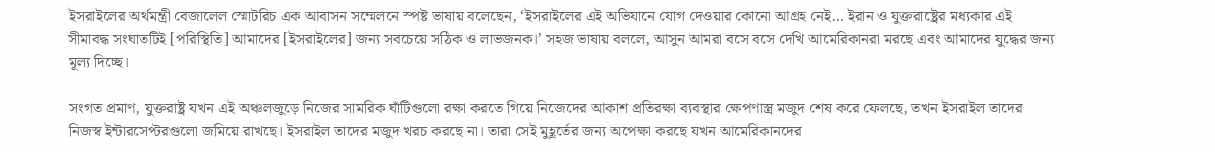ইসরাইলের অর্থমন্ত্রী বেজালেল স্মোটরিচ এক আবাসন সম্মেলনে স্পষ্ট ভাষায় বলেছেন, ‘ইসরাইলের এই অভিযানে যোগ দেওয়ার কোনো আগ্রহ নেই… ইরান ও যুক্তরাষ্ট্রের মধ্যকার এই সীমাবদ্ধ সংঘাতটিই [পরিস্থিতি] আমাদের [ইসরাইলের] জন্য সবচেয়ে সঠিক ও লাভজনক।’ সহজ ভাষায় বললে, আসুন আমরা বসে বসে দেখি আমেরিকানরা মরছে এবং আমাদের যুদ্ধের জন্য মূল্য দিচ্ছে।

সংগত প্রমাণ, যুক্তরাষ্ট্র যখন এই অঞ্চলজুড়ে নিজের সামরিক ঘাঁটিগুলো রক্ষা করতে গিয়ে নিজেদের আকাশ প্রতিরক্ষা ব্যবস্থার ক্ষেপণাস্ত্র মজুদ শেষ করে ফেলছে, তখন ইসরাইল তাদের নিজস্ব ইন্টারসেপ্টরগুলো জমিয়ে রাখছে। ইসরাইল তাদের মজুদ খরচ করছে না। তারা সেই মুহূর্তের জন্য অপেক্ষা করছে যখন আমেরিকানদের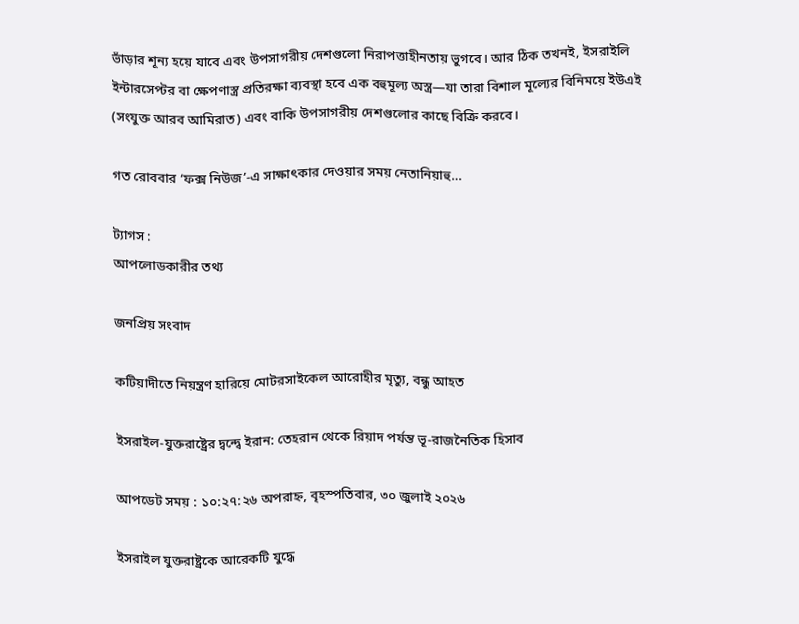ভাঁড়ার শূন্য হয়ে যাবে এবং উপসাগরীয় দেশগুলো নিরাপত্তাহীনতায় ভুগবে। আর ঠিক তখনই, ইসরাইলি ইন্টারসেপ্টর বা ক্ষেপণাস্ত্র প্রতিরক্ষা ব্যবস্থা হবে এক বহুমূল্য অস্ত্র—যা তারা বিশাল মূল্যের বিনিময়ে ইউএই (সংযুক্ত আরব আমিরাত) এবং বাকি উপসাগরীয় দেশগুলোর কাছে বিক্রি করবে।

গত রোববার ‘ফক্স নিউজ’-এ সাক্ষাৎকার দেওয়ার সময় নেতানিয়াহু…

ট্যাগস :
আপলোডকারীর তথ্য

জনপ্রিয় সংবাদ

কটিয়াদীতে নিয়ন্ত্রণ হারিয়ে মোটরসাইকেল আরোহীর মৃত্যু, বন্ধু আহত

ইসরাইল-যুক্তরাষ্ট্রের দ্বন্দ্বে ইরান: তেহরান থেকে রিয়াদ পর্যন্ত ভূ-রাজনৈতিক হিসাব

আপডেট সময় : ১০:২৭:২৬ অপরাহ্ন, বৃহস্পতিবার, ৩০ জুলাই ২০২৬

ইসরাইল যুক্তরাষ্ট্রকে আরেকটি যুদ্ধে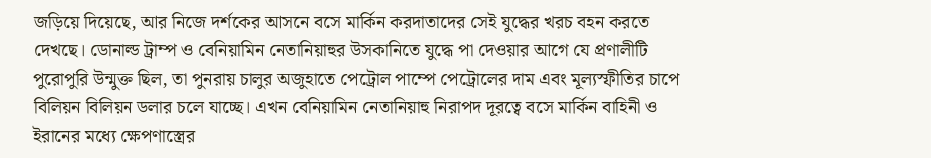জড়িয়ে দিয়েছে, আর নিজে দর্শকের আসনে বসে মার্কিন করদাতাদের সেই যুদ্ধের খরচ বহন করতে দেখছে। ডোনাল্ড ট্রাম্প ও বেনিয়ামিন নেতানিয়াহুর উসকানিতে যুদ্ধে পা দেওয়ার আগে যে প্রণালীটি পুরোপুরি উন্মুক্ত ছিল, তা পুনরায় চালুর অজুহাতে পেট্রোল পাম্পে পেট্রোলের দাম এবং মূল্যস্ফীতির চাপে বিলিয়ন বিলিয়ন ডলার চলে যাচ্ছে। এখন বেনিয়ামিন নেতানিয়াহু নিরাপদ দূরত্বে বসে মার্কিন বাহিনী ও ইরানের মধ্যে ক্ষেপণাস্ত্রের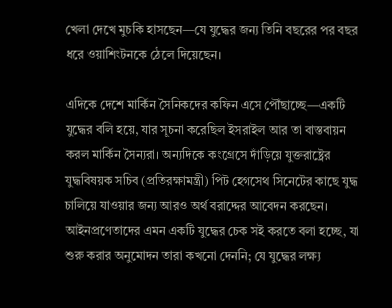খেলা দেখে মুচকি হাসছেন—যে যুদ্ধের জন্য তিনি বছরের পর বছর ধরে ওয়াশিংটনকে ঠেলে দিয়েছেন।

এদিকে দেশে মার্কিন সৈনিকদের কফিন এসে পৌঁছাচ্ছে—একটি যুদ্ধের বলি হয়ে, যার সূচনা করেছিল ইসরাইল আর তা বাস্তবায়ন করল মার্কিন সৈন্যরা। অন্যদিকে কংগ্রেসে দাঁড়িয়ে যুক্তরাষ্ট্রের যুদ্ধবিষয়ক সচিব (প্রতিরক্ষামন্ত্রী) পিট হেগসেথ সিনেটের কাছে যুদ্ধ চালিয়ে যাওয়ার জন্য আরও অর্থ বরাদ্দের আবেদন করছেন। আইনপ্রণেতাদের এমন একটি যুদ্ধের চেক সই করতে বলা হচ্ছে, যা শুরু করার অনুমোদন তারা কখনো দেননি; যে যুদ্ধের লক্ষ্য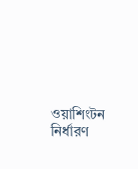ওয়াশিংটন নির্ধারণ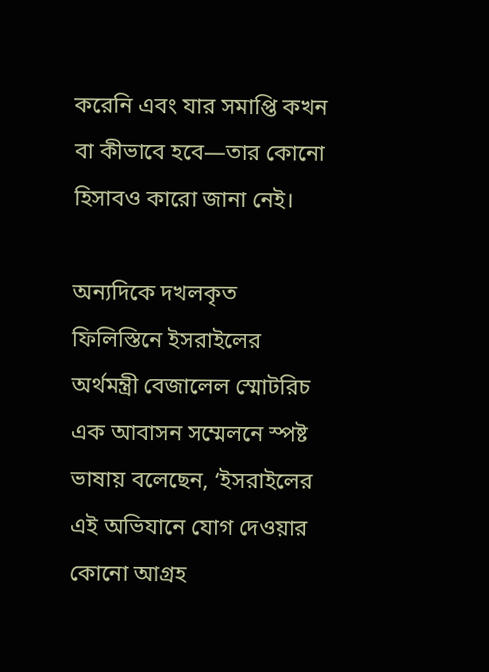করেনি এবং যার সমাপ্তি কখন বা কীভাবে হবে—তার কোনো হিসাবও কারো জানা নেই।

অন্যদিকে দখলকৃত ফিলিস্তিনে ইসরাইলের অর্থমন্ত্রী বেজালেল স্মোটরিচ এক আবাসন সম্মেলনে স্পষ্ট ভাষায় বলেছেন, ‘ইসরাইলের এই অভিযানে যোগ দেওয়ার কোনো আগ্রহ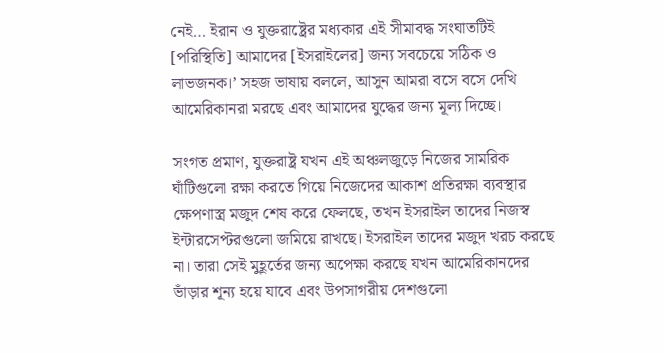নেই… ইরান ও যুক্তরাষ্ট্রের মধ্যকার এই সীমাবদ্ধ সংঘাতটিই [পরিস্থিতি] আমাদের [ইসরাইলের] জন্য সবচেয়ে সঠিক ও লাভজনক।’ সহজ ভাষায় বললে, আসুন আমরা বসে বসে দেখি আমেরিকানরা মরছে এবং আমাদের যুদ্ধের জন্য মূল্য দিচ্ছে।

সংগত প্রমাণ, যুক্তরাষ্ট্র যখন এই অঞ্চলজুড়ে নিজের সামরিক ঘাঁটিগুলো রক্ষা করতে গিয়ে নিজেদের আকাশ প্রতিরক্ষা ব্যবস্থার ক্ষেপণাস্ত্র মজুদ শেষ করে ফেলছে, তখন ইসরাইল তাদের নিজস্ব ইন্টারসেপ্টরগুলো জমিয়ে রাখছে। ইসরাইল তাদের মজুদ খরচ করছে না। তারা সেই মুহূর্তের জন্য অপেক্ষা করছে যখন আমেরিকানদের ভাঁড়ার শূন্য হয়ে যাবে এবং উপসাগরীয় দেশগুলো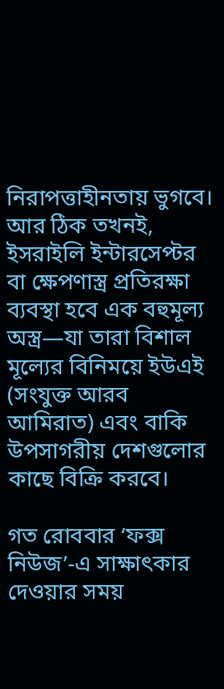নিরাপত্তাহীনতায় ভুগবে। আর ঠিক তখনই, ইসরাইলি ইন্টারসেপ্টর বা ক্ষেপণাস্ত্র প্রতিরক্ষা ব্যবস্থা হবে এক বহুমূল্য অস্ত্র—যা তারা বিশাল মূল্যের বিনিময়ে ইউএই (সংযুক্ত আরব আমিরাত) এবং বাকি উপসাগরীয় দেশগুলোর কাছে বিক্রি করবে।

গত রোববার ‘ফক্স নিউজ’-এ সাক্ষাৎকার দেওয়ার সময়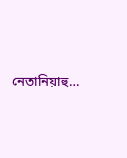নেতানিয়াহু…